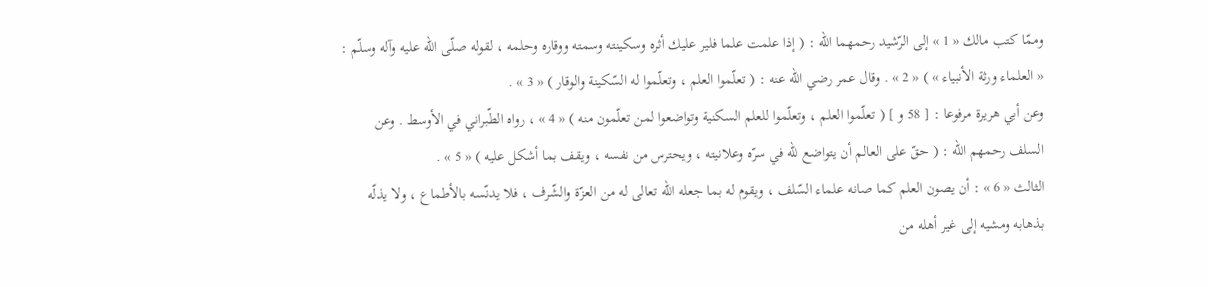وممّا كتب مالك « 1 » إلى الرّشيد رحمهما اللّه : ( إذا علمت علما فلير عليك أثره وسكينته وسمته ووقاره وحلمه ، لقوله صلّى اللّه عليه وآله وسلّم :
« العلماء ورثة الأنبياء » ) « 2 » . وقال عمر رضي اللّه عنه : ( تعلّموا العلم ، وتعلّموا له السّكينة والوقار ) « 3 » .
وعن أبي هريرة مرفوعا : [ 58 و ] ( تعلّموا العلم ، وتعلّموا للعلم السكنية وتواضعوا لمن تعلّمون منه ) « 4 » ، رواه الطّبراني في الأوسط . وعن السلف رحمهم اللّه : ( حقّ على العالم أن يتواضع للّه في سرّه وعلانيته ، ويحترس من نفسه ، ويقف بما أشكل عليه ) « 5 » .
الثالث « 6 » : أن يصون العلم كما صانه علماء السّلف ، ويقوم له بما جعله اللّه تعالى له من العزّة والشّرف ، فلا يدنّسه بالأطماع ، ولا يذلّه بذهابه ومشيه إلى غير أهله من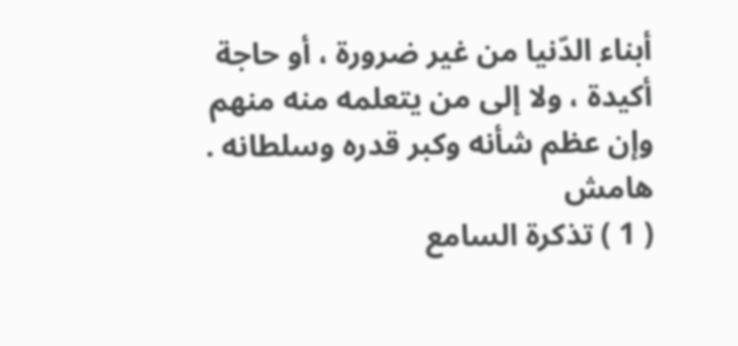أبناء الدّنيا من غير ضرورة ، أو حاجة أكيدة ، ولا إلى من يتعلمه منه منهم وإن عظم شأنه وكبر قدره وسلطانه .
هامش
( 1 ) تذكرة السامع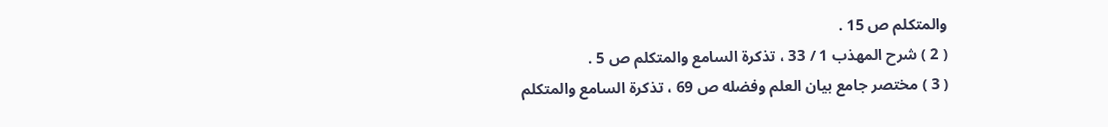والمتكلم ص 15 .
( 2 ) شرح المهذب 1 / 33 ، تذكرة السامع والمتكلم ص 5 .
( 3 ) مختصر جامع بيان العلم وفضله ص 69 ، تذكرة السامع والمتكلم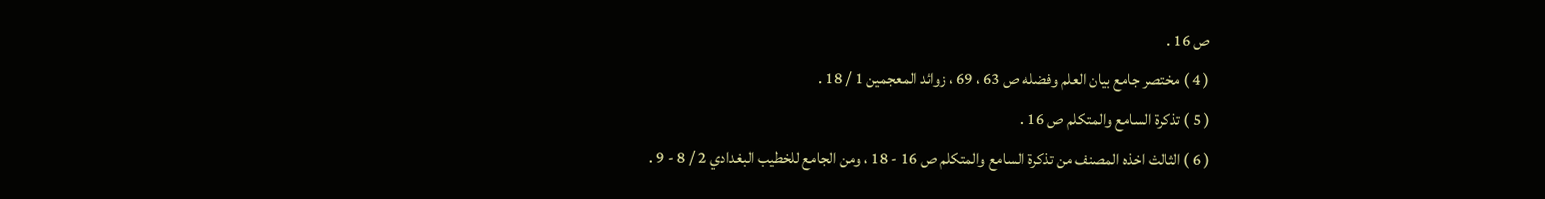ص 16 .
( 4 ) مختصر جامع بيان العلم وفضله ص 63 ، 69 ، زوائد المعجمين 1 / 18 .
( 5 ) تذكرة السامع والمتكلم ص 16 .
( 6 ) الثالث اخذه المصنف من تذكرة السامع والمتكلم ص 16 - 18 ، ومن الجامع للخطيب البغدادي 2 / 8 - 9 .